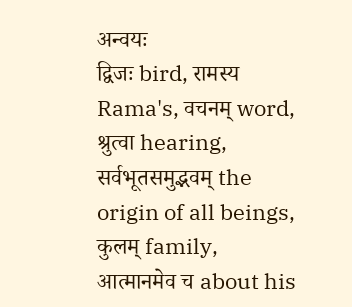अन्वयः
द्विजः bird, रामस्य Rama's, वचनम् word, श्रुत्वा hearing, सर्वभूतसमुद्भवम् the origin of all beings, कुलम् family, आत्मानमेव च about his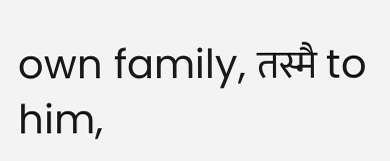own family, तस्मै to him,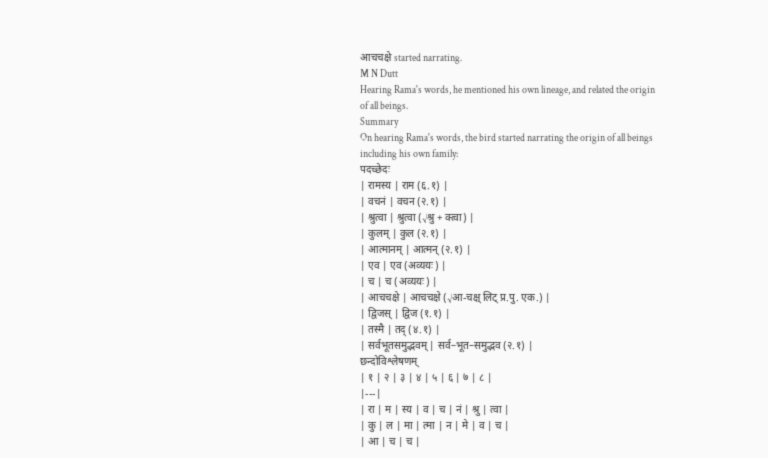आचचक्षे started narrating.
M N Dutt
Hearing Rama's words, he mentioned his own lineage, and related the origin of all beings.
Summary
On hearing Rama's words, the bird started narrating the origin of all beings including his own family:
पदच्छेदः
| रामस्य | राम (६.१) |
| वचनं | वचन (२.१) |
| श्रुत्वा | श्रुत्वा (√श्रु + क्त्वा) |
| कुलम् | कुल (२.१) |
| आत्मानम् | आत्मन् (२.१) |
| एव | एव (अव्ययः) |
| च | च (अव्ययः) |
| आचचक्षे | आचचक्षे (√आ-चक्ष् लिट् प्र.पु. एक.) |
| द्विजस् | द्विज (१.१) |
| तस्मै | तद् (४.१) |
| सर्वभूतसमुद्भवम् | सर्व–भूत–समुद्भव (२.१) |
छन्दोविश्लेषणम्
| १ | २ | ३ | ४ | ५ | ६ | ७ | ८ |
|---|
| रा | म | स्य | व | च | नं | श्रु | त्वा |
| कु | ल | मा | त्मा | न | मे | व | च |
| आ | च | च |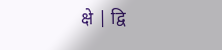क्षे | द्वि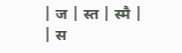| ज | स्त | स्मै |
| स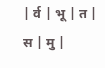| र्व | भू | त | स | मु |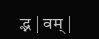द्भ | वम् |